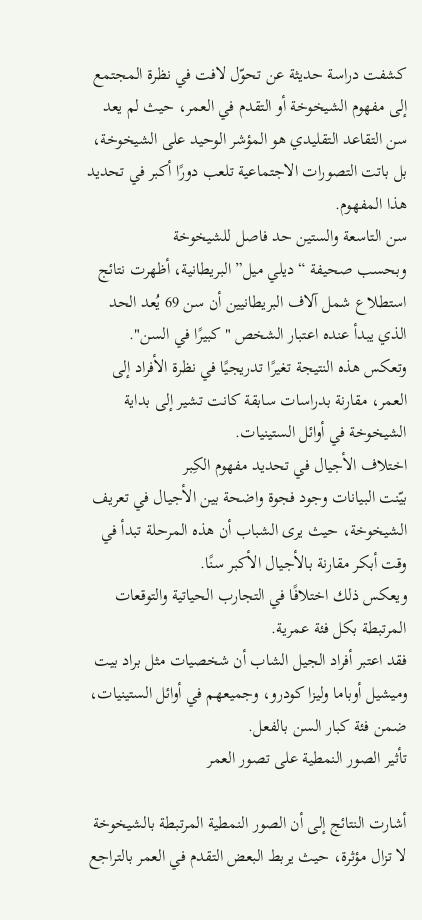كشفت دراسة حديثة عن تحوّل لافت في نظرة المجتمع إلى مفهوم الشيخوخة أو التقدم في العمر، حيث لم يعد سن التقاعد التقليدي هو المؤشر الوحيد على الشيخوخة، بل باتت التصورات الاجتماعية تلعب دورًا أكبر في تحديد هذا المفهوم.
سن التاسعة والستين حد فاصل للشيخوخة
وبحسب صحيفة “ديلي ميل” البريطانية، أظهرت نتائج استطلاع شمل آلاف البريطانيين أن سن 69 يُعد الحد الذي يبدأ عنده اعتبار الشخص "كبيرًا في السن".
وتعكس هذه النتيجة تغيرًا تدريجيًا في نظرة الأفراد إلى العمر، مقارنة بدراسات سابقة كانت تشير إلى بداية الشيخوخة في أوائل الستينيات.
اختلاف الأجيال في تحديد مفهوم الكِبر
بيّنت البيانات وجود فجوة واضحة بين الأجيال في تعريف الشيخوخة، حيث يرى الشباب أن هذه المرحلة تبدأ في وقت أبكر مقارنة بالأجيال الأكبر سنًا.
ويعكس ذلك اختلافًا في التجارب الحياتية والتوقعات المرتبطة بكل فئة عمرية.
فقد اعتبر أفراد الجيل الشاب أن شخصيات مثل براد بيت وميشيل أوباما وليزا كودرو، وجميعهم في أوائل الستينيات، ضمن فئة كبار السن بالفعل.
تأثير الصور النمطية على تصور العمر

أشارت النتائج إلى أن الصور النمطية المرتبطة بالشيخوخة لا تزال مؤثرة، حيث يربط البعض التقدم في العمر بالتراجع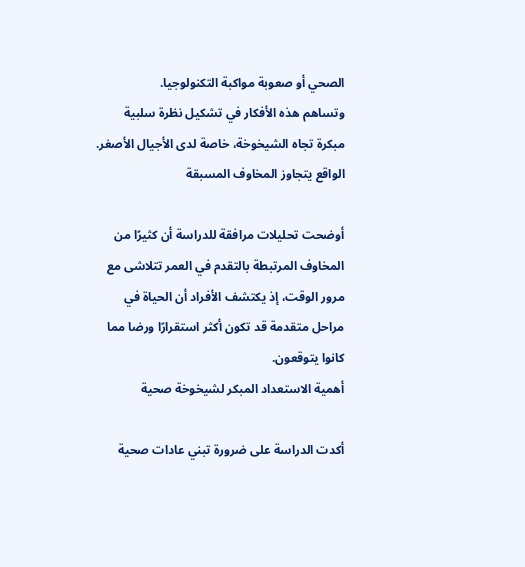الصحي أو صعوبة مواكبة التكنولوجيا.
وتساهم هذه الأفكار في تشكيل نظرة سلبية مبكرة تجاه الشيخوخة، خاصة لدى الأجيال الأصغر.
الواقع يتجاوز المخاوف المسبقة

أوضحت تحليلات مرافقة للدراسة أن كثيرًا من المخاوف المرتبطة بالتقدم في العمر تتلاشى مع مرور الوقت، إذ يكتشف الأفراد أن الحياة في مراحل متقدمة قد تكون أكثر استقرارًا ورضا مما كانوا يتوقعون.
أهمية الاستعداد المبكر لشيخوخة صحية

أكدت الدراسة على ضرورة تبني عادات صحية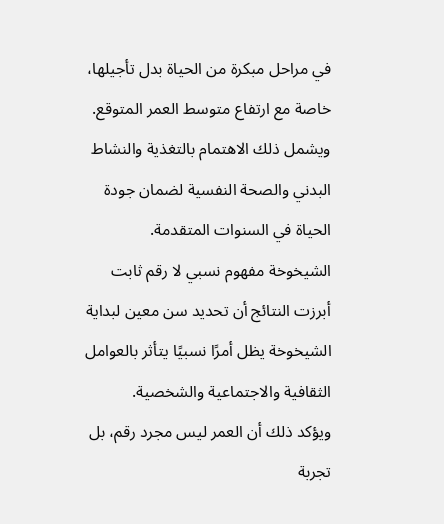في مراحل مبكرة من الحياة بدل تأجيلها، خاصة مع ارتفاع متوسط العمر المتوقع. ويشمل ذلك الاهتمام بالتغذية والنشاط البدني والصحة النفسية لضمان جودة الحياة في السنوات المتقدمة.
الشيخوخة مفهوم نسبي لا رقم ثابت
أبرزت النتائج أن تحديد سن معين لبداية الشيخوخة يظل أمرًا نسبيًا يتأثر بالعوامل الثقافية والاجتماعية والشخصية.
ويؤكد ذلك أن العمر ليس مجرد رقم، بل تجربة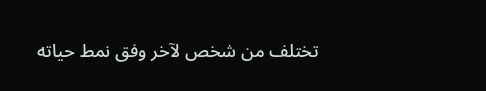تختلف من شخص لآخر وفق نمط حياته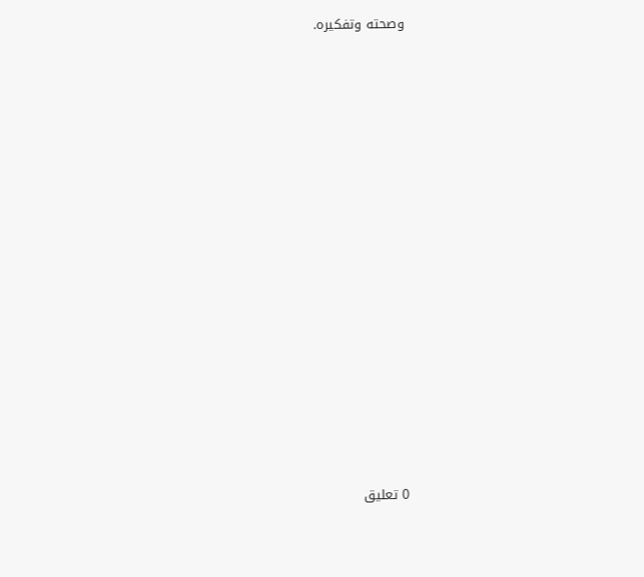وصحته وتفكيره.


















0 تعليق